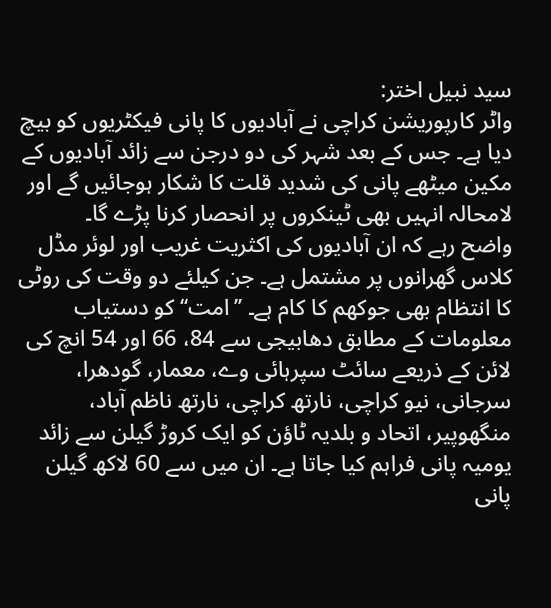سید نبیل اختر:
واٹر کارپوریشن کراچی نے آبادیوں کا پانی فیکٹریوں کو بیچ دیا ہے۔ جس کے بعد شہر کی دو درجن سے زائد آبادیوں کے مکین میٹھے پانی کی شدید قلت کا شکار ہوجائیں گے اور لامحالہ انہیں بھی ٹینکروں پر انحصار کرنا پڑے گا۔
واضح رہے کہ ان آبادیوں کی اکثریت غریب اور لوئر مڈل کلاس گھرانوں پر مشتمل ہے۔ جن کیلئے دو وقت کی روٹی کا انتظام بھی جوکھم کا کام ہے۔ ’’امت‘‘ کو دستیاب معلومات کے مطابق دھابیجی سے 84، 66 اور 54 انچ کی لائن کے ذریعے سائٹ سپرہائی وے، معمار، گودھرا، سرجانی، نیو کراچی، نارتھ کراچی، نارتھ ناظم آباد، منگھوپیر، اتحاد و بلدیہ ٹاؤن کو ایک کروڑ گیلن سے زائد یومیہ پانی فراہم کیا جاتا ہے۔ ان میں سے 60 لاکھ گیلن پانی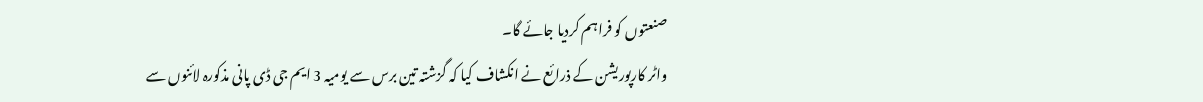صنعتوں کو فراہم کردیا جائے گا۔
واٹر کارپوریشن کے ذرائع نے انکشاف کیا کہ گزشتہ تین برس سے یومیہ 3 ایم جی ڈی پانی مذکورہ لائنوں سے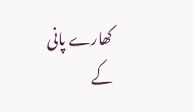کھارے پانی کے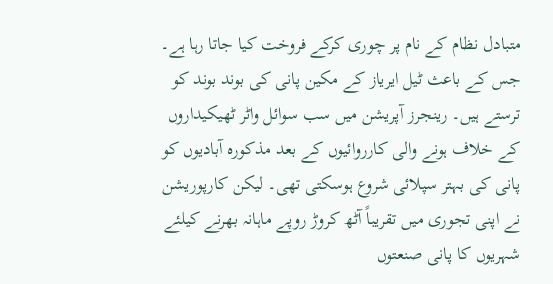متبادل نظام کے نام پر چوری کرکے فروخت کیا جاتا رہا ہے۔ جس کے باعث ٹیل ایریاز کے مکین پانی کی بوند بوند کو ترستے ہیں۔ رینجرز آپریشن میں سب سوائل واٹر ٹھیکیداروں کے خلاف ہونے والی کارروائیوں کے بعد مذکورہ آبادیوں کو پانی کی بہتر سپلائی شروع ہوسکتی تھی۔ لیکن کارپوریشن نے اپنی تجوری میں تقریباً آٹھ کروڑ روپے ماہانہ بھرنے کیلئے شہریوں کا پانی صنعتوں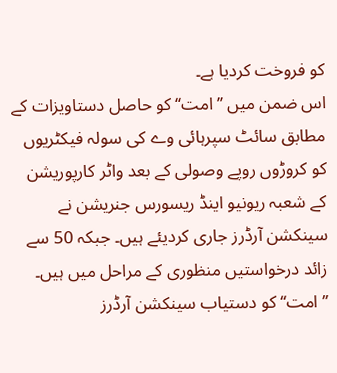کو فروخت کردیا ہے۔
اس ضمن میں ’’امت‘‘ کو حاصل دستاویزات کے مطابق سائٹ سپرہائی وے کی سولہ فیکٹریوں کو کروڑوں روپے وصولی کے بعد واٹر کارپوریشن کے شعبہ ریونیو اینڈ ریسورس جنریشن نے سینکشن آرڈرز جاری کردیئے ہیں۔ جبکہ 50 سے زائد درخواستیں منظوری کے مراحل میں ہیں۔ ’’امت‘‘ کو دستیاب سینکشن آرڈرز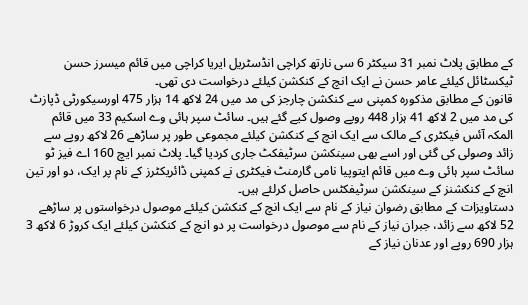کے مطابق پلاٹ نمبر 31 سیکٹر 6 سی نارتھ کراچی انڈسٹریل ایریا کراچی میں قائم میسرز حسن ٹیکسٹائل کیلئے عامر حسن نے ایک انچ کے کنکشن کیلئے درخواست دی تھی۔
قانون کے مطابق مذکورہ کمپنی سے کنکشن چارجز کی مد میں 24 لاکھ 14 ہزار 475 اورسیکورٹی ڈپازٹ کی مد میں 2 لاکھ 41 ہزار 448 روپے وصول کیے گئے ہیں۔ سائٹ سپر ہائی وے اسکیم 33 میں قائم المکہ آئس فیکٹری کے مالک سے ایک انچ کے کنکشن کیلئے مجموعی طور پر ساڑھے 26 لاکھ روپے سے زائد وصولی کی گئی اور اسے بھی سینکشن سرٹیفکٹ جاری کردیا گیا۔ پلاٹ نمبر ایچ 160 اے فیز ٹو سائٹ سپر ہائی وے میں قائم ایتوپیا نامی گارمنٹ فیکٹری نے کمپنی ڈائریکٹرز کے نام پر ایک، دو اور تین انچ کے کنکشنز کے سینکشن سرٹیفکٹس حاصل کرلئے ہیں۔
دستاویزات کے مطابق رضوان نیاز کے نام سے ایک انچ کے کنکشن کیلئے موصول درخواستوں پر ساڑھے 52 لاکھ سے زائد، جبران نیاز کے نام سے موصول درخواست پر دو انچ کے کنکشن کیلئے ایک کروڑ 6 لاکھ 3 ہزار 690 روپے اور عدنان نیاز کے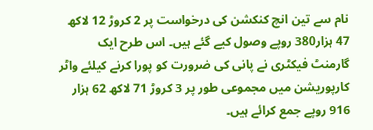نام سے تین انچ کنکشن کی درخواست پر 2 کروڑ 12 لاکھ 47 ہزار380 روپے وصول کیے گئے ہیں۔ اس طرح ایک گارمنٹ فیکٹری نے پانی کی ضرورت کو پورا کرنے کیلئے واٹر کارپوریشن میں مجموعی طور پر 3 کروڑ 71 لاکھ 62 ہزار 916 روپے جمع کرائے ہیں۔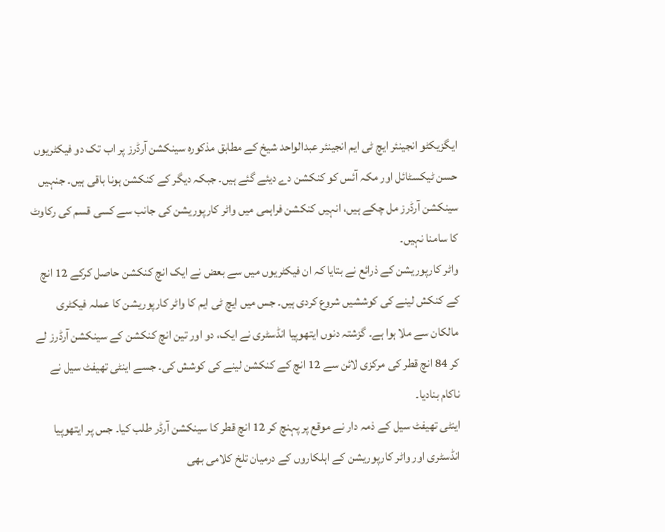ایگزیکٹو انجینئر ایچ ٹی ایم انجینئر عبدالواحد شیخ کے مطابق مذکورہ سینکشن آرڈرز پر اب تک دو فیکٹریوں حسن ٹیکسٹائل اور مکہ آئس کو کنکشن دے دیئے گئے ہیں۔ جبکہ دیگر کے کنکشن ہونا باقی ہیں۔ جنہیں سینکشن آرڈرز مل چکے ہیں، انہیں کنکشن فراہمی میں واٹر کارپوریشن کی جانب سے کسی قسم کی رکاوٹ کا سامنا نہیں۔
واٹر کارپوریشن کے ذرائع نے بتایا کہ ان فیکٹریوں میں سے بعض نے ایک انچ کنکشن حاصل کرکے 12 انچ کے کنکش لینے کی کوششیں شروع کردی ہیں۔ جس میں ایچ ٹی ایم کا واٹر کارپوریشن کا عملہ فیکٹری مالکان سے ملا ہوا ہے۔ گزشتہ دنوں ایتھوپیا انڈسٹری نے ایک، دو اور تین انچ کنکشن کے سینکشن آرڈرز لے کر 84 انچ قطر کی مرکزی لائن سے 12 انچ کے کنکشن لینے کی کوشش کی۔ جسے اینٹی تھیفٹ سیل نے ناکام بنادیا۔
اینٹی تھیفٹ سیل کے ذمہ دار نے موقع پر پہنچ کر 12 انچ قطر کا سینکشن آرڈر طلب کیا۔ جس پر ایتھوپیا انڈسٹری اور واٹر کارپوریشن کے اہلکاروں کے درمیان تلخ کلامی بھی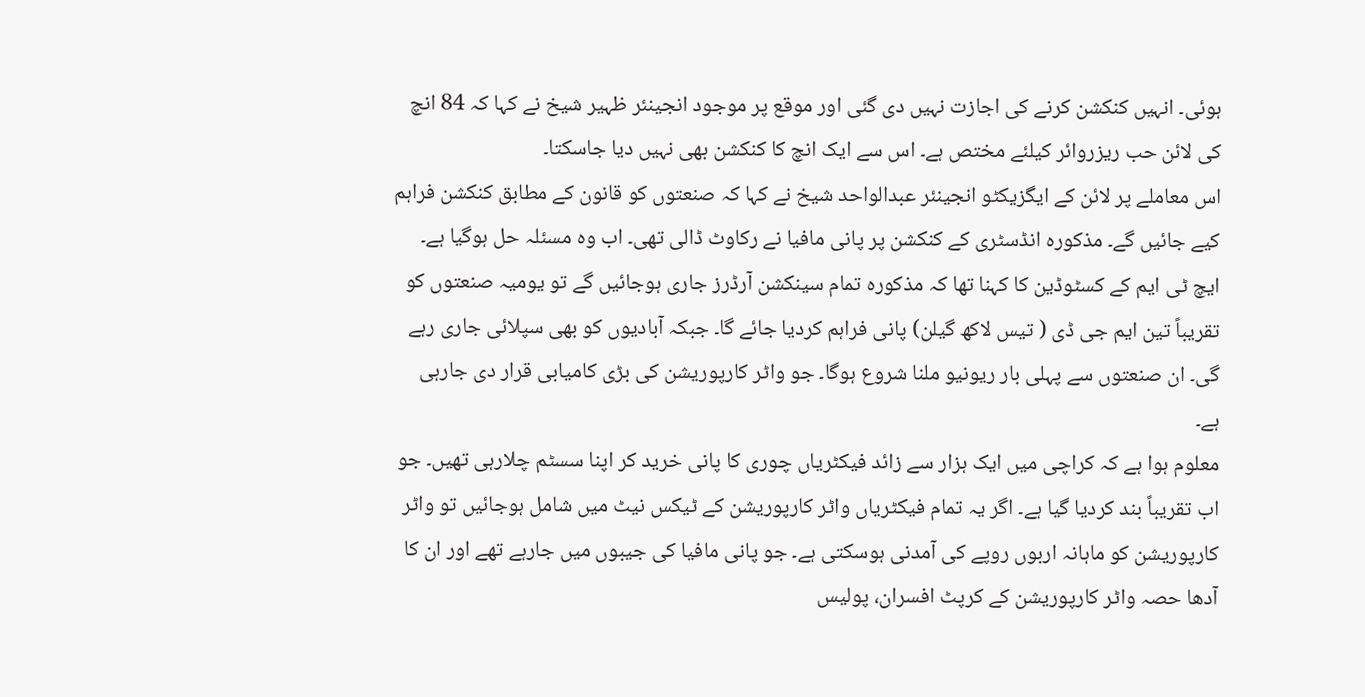ہوئی۔ انہیں کنکشن کرنے کی اجازت نہیں دی گئی اور موقع پر موجود انجینئر ظہیر شیخ نے کہا کہ 84 انچ کی لائن حب ریزروائر کیلئے مختص ہے۔ اس سے ایک انچ کا کنکشن بھی نہیں دیا جاسکتا۔
اس معاملے پر لائن کے ایگزیکٹو انجینئر عبدالواحد شیخ نے کہا کہ صنعتوں کو قانون کے مطابق کنکشن فراہم کیے جائیں گے۔ مذکورہ انڈسٹری کے کنکشن پر پانی مافیا نے رکاوٹ ڈالی تھی۔ اب وہ مسئلہ حل ہوگیا ہے۔ ایچ ٹی ایم کے کسٹوڈین کا کہنا تھا کہ مذکورہ تمام سینکشن آرڈرز جاری ہوجائیں گے تو یومیہ صنعتوں کو تقریباً تین ایم جی ڈی ( تیس لاکھ گیلن) پانی فراہم کردیا جائے گا۔ جبکہ آبادیوں کو بھی سپلائی جاری رہے گی۔ ان صنعتوں سے پہلی بار ریونیو ملنا شروع ہوگا۔ جو واٹر کارپوریشن کی بڑی کامیابی قرار دی جارہی ہے۔
معلوم ہوا ہے کہ کراچی میں ایک ہزار سے زائد فیکٹریاں چوری کا پانی خرید کر اپنا سسٹم چلارہی تھیں۔ جو اب تقریباً بند کردیا گیا ہے۔ اگر یہ تمام فیکٹریاں واٹر کارپوریشن کے ٹیکس نیٹ میں شامل ہوجائیں تو واٹر کارپوریشن کو ماہانہ اربوں روپے کی آمدنی ہوسکتی ہے۔ جو پانی مافیا کی جیبوں میں جارہے تھے اور ان کا آدھا حصہ واٹر کارپوریشن کے کرپٹ افسران، پولیس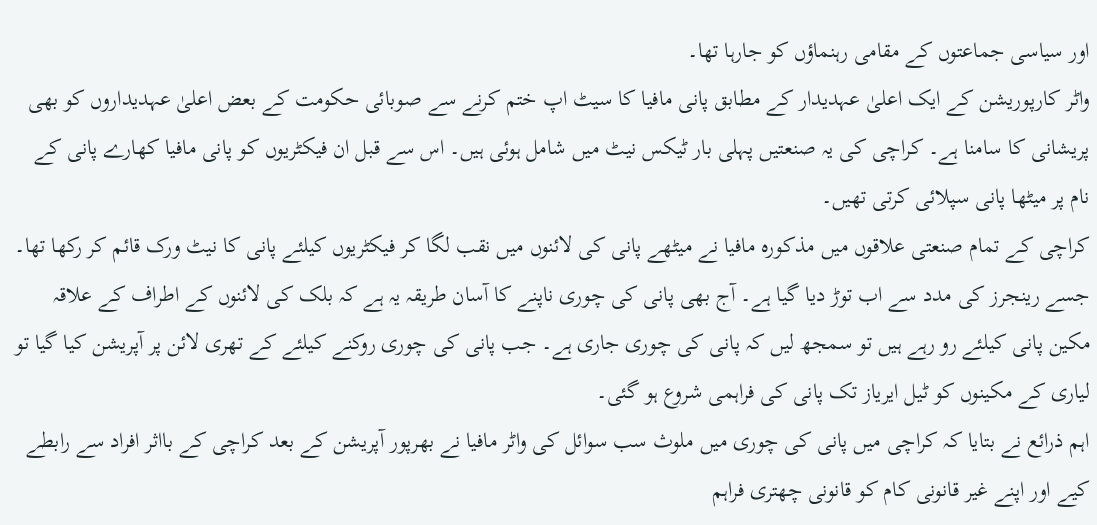اور سیاسی جماعتوں کے مقامی رہنماؤں کو جارہا تھا۔
واٹر کارپوریشن کے ایک اعلیٰ عہدیدار کے مطابق پانی مافیا کا سیٹ اپ ختم کرنے سے صوبائی حکومت کے بعض اعلیٰ عہدیداروں کو بھی پریشانی کا سامنا ہے۔ کراچی کی یہ صنعتیں پہلی بار ٹیکس نیٹ میں شامل ہوئی ہیں۔ اس سے قبل ان فیکٹریوں کو پانی مافیا کھارے پانی کے نام پر میٹھا پانی سپلائی کرتی تھیں۔
کراچی کے تمام صنعتی علاقوں میں مذکورہ مافیا نے میٹھے پانی کی لائنوں میں نقب لگا کر فیکٹریوں کیلئے پانی کا نیٹ ورک قائم کر رکھا تھا۔ جسے رینجرز کی مدد سے اب توڑ دیا گیا ہے۔ آج بھی پانی کی چوری ناپنے کا آسان طریقہ یہ ہے کہ بلک کی لائنوں کے اطراف کے علاقہ مکین پانی کیلئے رو رہے ہیں تو سمجھ لیں کہ پانی کی چوری جاری ہے۔ جب پانی کی چوری روکنے کیلئے کے تھری لائن پر آپریشن کیا گیا تو لیاری کے مکینوں کو ٹیل ایریاز تک پانی کی فراہمی شروع ہو گئی۔
اہم ذرائع نے بتایا کہ کراچی میں پانی کی چوری میں ملوث سب سوائل کی واٹر مافیا نے بھرپور آپریشن کے بعد کراچی کے بااثر افراد سے رابطے کیے اور اپنے غیر قانونی کام کو قانونی چھتری فراہم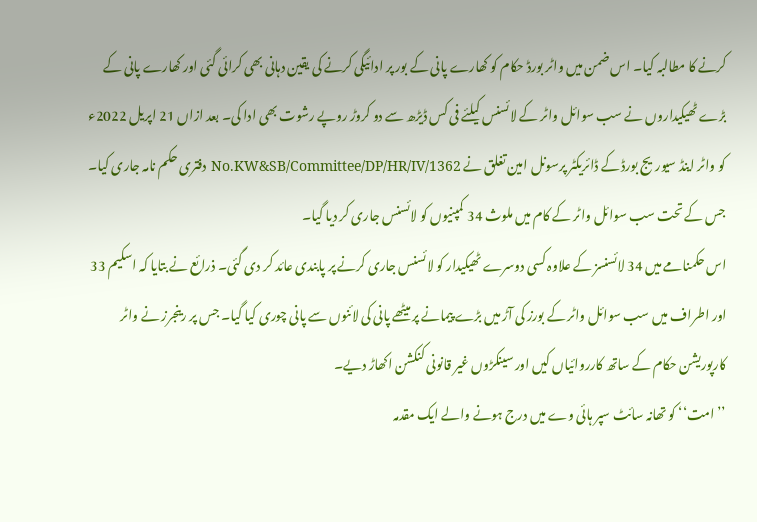کرنے کا مطالبہ کیا۔ اس ضمن میں واٹر بورڈ حکام کو کھارے پانی کے بور پر ادائیگی کرنے کی یقین دہانی بھی کرائی گئی اور کھارے پانی کے بڑے ٹھیکیداروں نے سب سوائل واٹر کے لائسنس کیلئے فی کس ڈیڑھ سے دو کروڑ روپے رشوت بھی ادا کی۔ بعد ازاں 21 اپریل 2022ء کو واٹر اینڈ سیوریج بورڈ کے ڈائریکٹر پرسونل امین تغلق نے No.KW&SB/Committee/DP/HR/IV/1362 دفتری حکم نامہ جاری کیا۔ جس کے تحت سب سوائل واٹر کے کام میں ملوث 34 کمپنیوں کو لائسنس جاری کر دیا گیا۔
اس حکمنامے میں 34 لائسنسز کے علاوہ کسی دوسرے ٹھیکیدار کو لائسنس جاری کرنے پر پابندی عائد کر دی گئی۔ ذرائع نے بتایا کہ اسکیم 33 اور اطراف میں سب سوائل واٹر کے بورز کی آڑ میں بڑے پیمانے پر میٹھے پانی کی لائنوں سے پانی چوری کیا گیا۔ جس پر رینجرز نے واٹر کارپوریشن حکام کے ساتھ کارروائیاں کیں اور سینکڑوں غیر قانونی کنکشن اکھاڑ دیے۔
’’امت‘‘ کو تھانہ سائٹ سپر ہائی وے میں درج ہونے والے ایک مقدمہ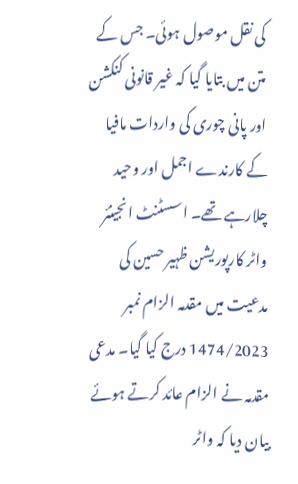کی نقل موصول ہوئی۔ جس کے متن میں بتایا گیا کہ غیر قانونی کنکشن اور پانی چوری کی واردات مافیا کے کارندے اجمل اور وحید چلارہے تھے۔ اسسٹنٹ انجینئر واٹر کارپوریشن ظہیر حسین کی مدعیت میں مقدمہ الزام نمبر 1474/2023 درج کیا گیا۔ مدعی مقدمہ نے الزام عائد کرتے ہوئے بیان دیا کہ واٹر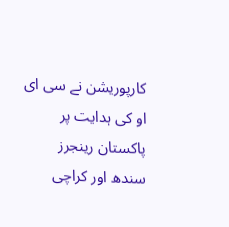کارپوریشن نے سی ای او کی ہدایت پر پاکستان رینجرز سندھ اور کراچی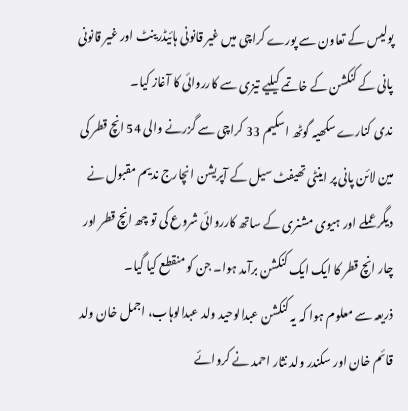پولیس کے تعاون سے پورے کراچی میں غیر قانونی ہائیڈرینٹ اور غیر قانونی پانی کے کنکشن کے خاتمے کیلیے تیزی سے کارروائی کا آغاز کیا۔
ندی کنارے سکھیہ گوٹھ اسکیم 33 کراچی سے گزرنے والی 54 انچ قطر کی مین لائن پانی پر اینٹی تھیفٹ سیل کے آپریشن انچارج ندیم مقبول نے دیگر عملے اور ہیوی مشنری کے ساتھ کارروائی شروع کی تو چھ انچ قطر اور چار انچ قطر کا ایک ایک کنکشن برآمد ہوا۔ جن کو منقطع کیا گیا۔
ذریعہ سے معلوم ہوا کہ یہ کنکشن عبدالوحید ولد عبدالوہاب، اجمل خان ولد قائم خان اور سکندر ولد نثار احمد نے کروائے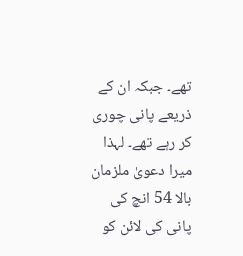تھے۔ جبکہ ان کے ذریعے پانی چوری کر رہے تھے۔ لہذا میرا دعویٰ ملزمان بالا 54 انچ کی پانی کی لائن کو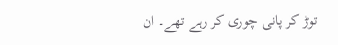توڑ کر پانی چوری کر رہے تھے۔ ان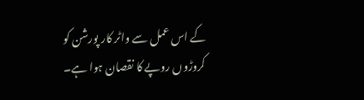کے اس عمل سے واٹر کار پورشن کو کروڑوں روپے کا نقصان ہوا ہے۔